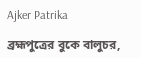Ajker Patrika

ব্রহ্মপুত্রের বুকে বালুচর,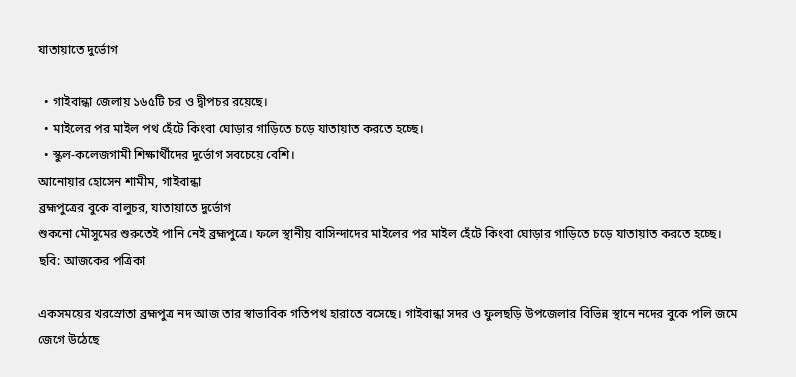যাতায়াতে দুর্ভোগ

  • গাইবান্ধা জেলায় ১৬৫টি চর ও দ্বীপচর রয়েছে।
  • মাইলের পর মাইল পথ হেঁটে কিংবা ঘোড়ার গাড়িতে চড়ে যাতায়াত করতে হচ্ছে।
  • স্কুল-কলেজগামী শিক্ষার্থীদের দুর্ভোগ সবচেয়ে বেশি।
আনোয়ার হোসেন শামীম, গাইবান্ধা
ব্রহ্মপুত্রের বুকে বালুচর, যাতায়াতে দুর্ভোগ
শুকনো মৌসুমের শুরুতেই পানি নেই ব্রহ্মপুত্রে। ফলে স্থানীয় বাসিন্দাদের মাইলের পর মাইল হেঁটে কিংবা ঘোড়ার গাড়িতে চড়ে যাতায়াত করতে হচ্ছে। ছবি: আজকের পত্রিকা

একসময়ের খরস্রোতা ব্রহ্মপুত্র নদ আজ তার স্বাভাবিক গতিপথ হারাতে বসেছে। গাইবান্ধা সদর ও ফুলছড়ি উপজেলার বিভিন্ন স্থানে নদের বুকে পলি জমে জেগে উঠেছে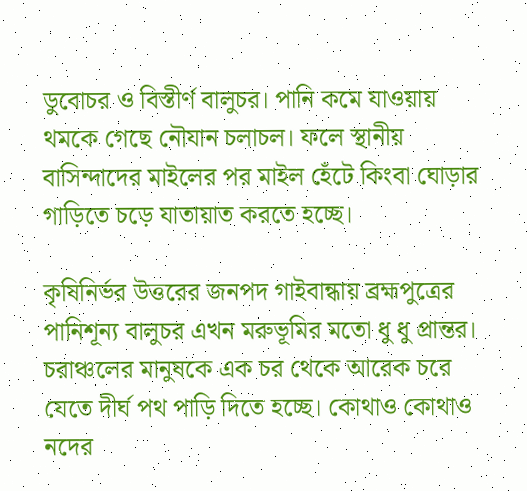ডুবোচর ও বিস্তীর্ণ বালুচর। পানি কমে যাওয়ায় থমকে গেছে নৌযান চলাচল। ফলে স্থানীয় বাসিন্দাদের মাইলের পর মাইল হেঁটে কিংবা ঘোড়ার গাড়িতে চড়ে যাতায়াত করতে হচ্ছে।

কৃষিনির্ভর উত্তরের জনপদ গাইবান্ধায় ব্রহ্মপুত্রের পানিশূন্য বালুচর এখন মরুভূমির মতো ধু ধু প্রান্তর। চরাঞ্চলের মানুষকে এক চর থেকে আরেক চরে যেতে দীর্ঘ পথ পাড়ি দিতে হচ্ছে। কোথাও কোথাও নদের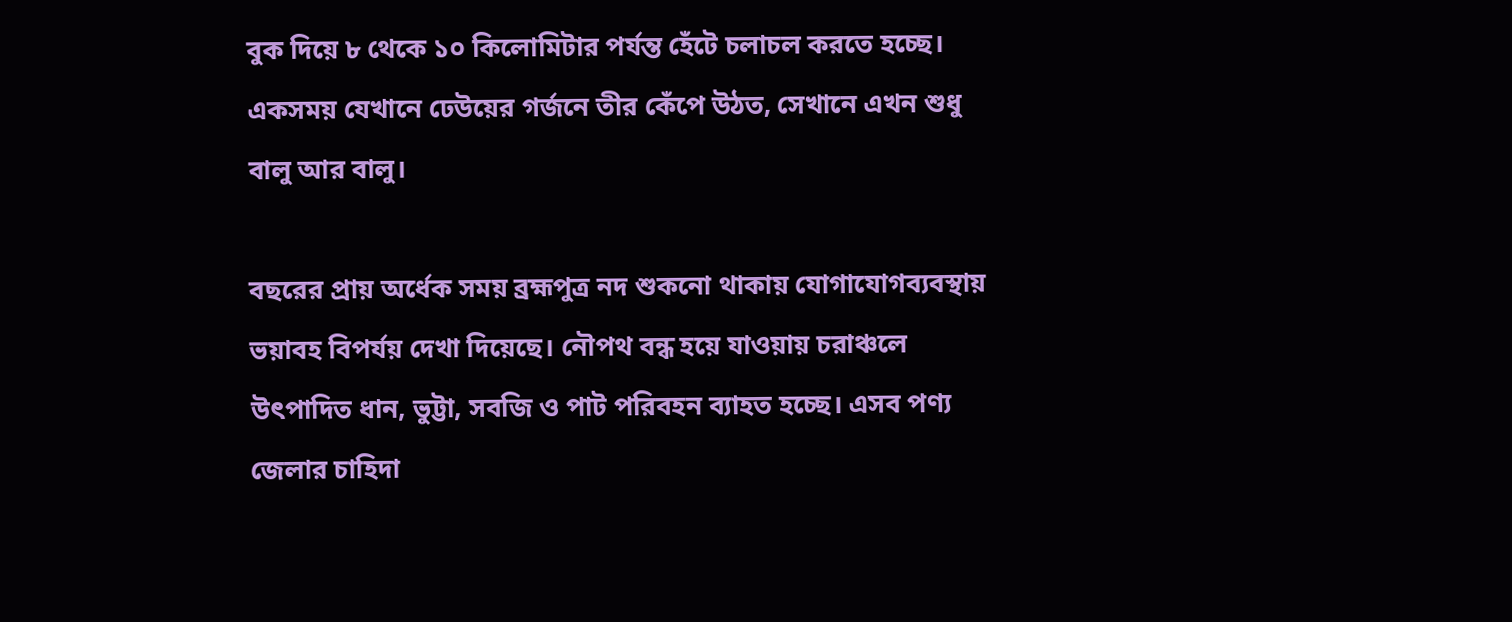বুক দিয়ে ৮ থেকে ১০ কিলোমিটার পর্যন্ত হেঁটে চলাচল করতে হচ্ছে। একসময় যেখানে ঢেউয়ের গর্জনে তীর কেঁপে উঠত, সেখানে এখন শুধু বালু আর বালু।

বছরের প্রায় অর্ধেক সময় ব্রহ্মপুত্র নদ শুকনো থাকায় যোগাযোগব্যবস্থায় ভয়াবহ বিপর্যয় দেখা দিয়েছে। নৌপথ বন্ধ হয়ে যাওয়ায় চরাঞ্চলে উৎপাদিত ধান, ভুট্টা, সবজি ও পাট পরিবহন ব্যাহত হচ্ছে। এসব পণ্য জেলার চাহিদা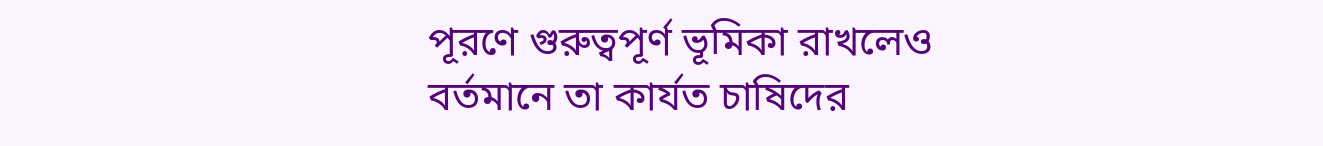পূরণে গুরুত্বপূর্ণ ভূমিকা রাখলেও বর্তমানে তা কার্যত চাষিদের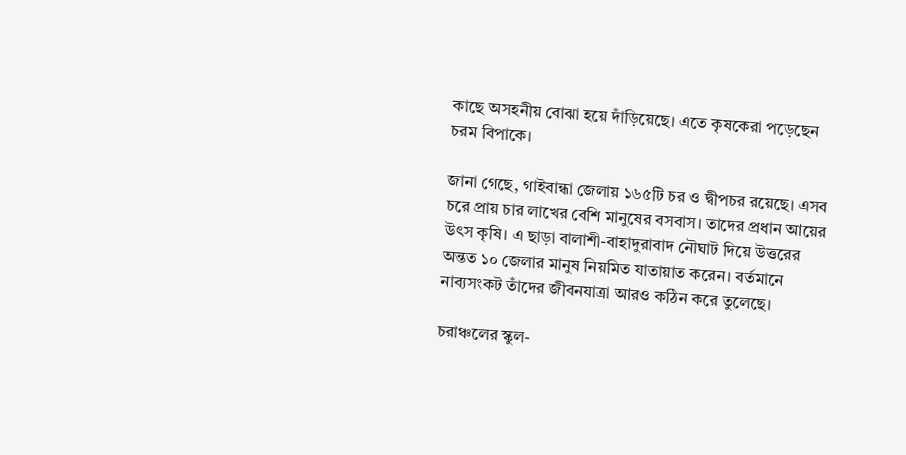কাছে অসহনীয় বোঝা হয়ে দাঁড়িয়েছে। এতে কৃষকেরা পড়েছেন চরম বিপাকে।

জানা গেছে, গাইবান্ধা জেলায় ১৬৫টি চর ও দ্বীপচর রয়েছে। এসব চরে প্রায় চার লাখের বেশি মানুষের বসবাস। তাদের প্রধান আয়ের উৎস কৃষি। এ ছাড়া বালাশী-বাহাদুরাবাদ নৌঘাট দিয়ে উত্তরের অন্তত ১০ জেলার মানুষ নিয়মিত যাতায়াত করেন। বর্তমানে নাব্যসংকট তাঁদের জীবনযাত্রা আরও কঠিন করে তুলেছে।

চরাঞ্চলের স্কুল-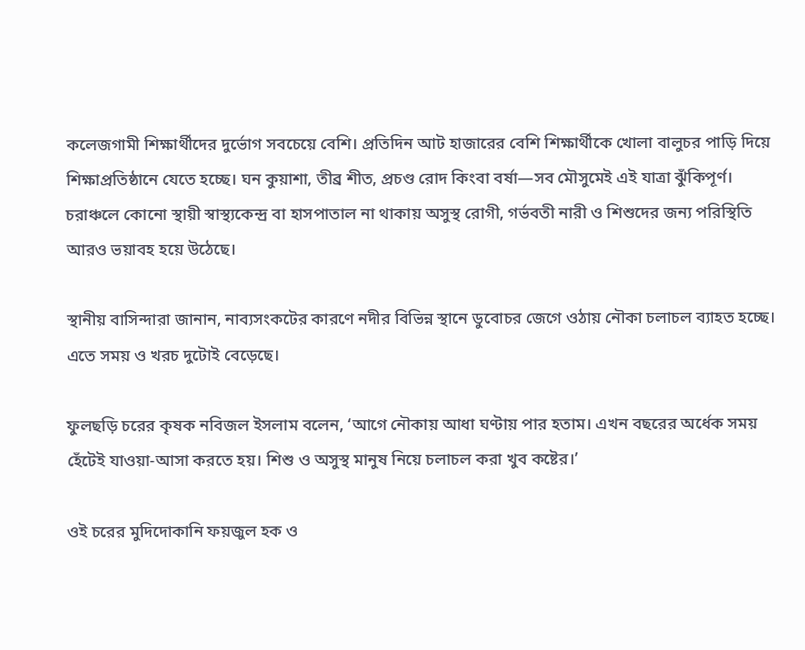কলেজগামী শিক্ষার্থীদের দুর্ভোগ সবচেয়ে বেশি। প্রতিদিন আট হাজারের বেশি শিক্ষার্থীকে খোলা বালুচর পাড়ি দিয়ে শিক্ষাপ্রতিষ্ঠানে যেতে হচ্ছে। ঘন কুয়াশা, তীব্র শীত, প্রচণ্ড রোদ কিংবা বর্ষা—সব মৌসুমেই এই যাত্রা ঝুঁকিপূর্ণ। চরাঞ্চলে কোনো স্থায়ী স্বাস্থ্যকেন্দ্র বা হাসপাতাল না থাকায় অসুস্থ রোগী, গর্ভবতী নারী ও শিশুদের জন্য পরিস্থিতি আরও ভয়াবহ হয়ে উঠেছে।

স্থানীয় বাসিন্দারা জানান, নাব্যসংকটের কারণে নদীর বিভিন্ন স্থানে ডুবোচর জেগে ওঠায় নৌকা চলাচল ব্যাহত হচ্ছে। এতে সময় ও খরচ দুটোই বেড়েছে।

ফুলছড়ি চরের কৃষক নবিজল ইসলাম বলেন, ‘আগে নৌকায় আধা ঘণ্টায় পার হতাম। এখন বছরের অর্ধেক সময় হেঁটেই যাওয়া-আসা করতে হয়। শিশু ও অসুস্থ মানুষ নিয়ে চলাচল করা খুব কষ্টের।’

ওই চরের মুদিদোকানি ফয়জুল হক ও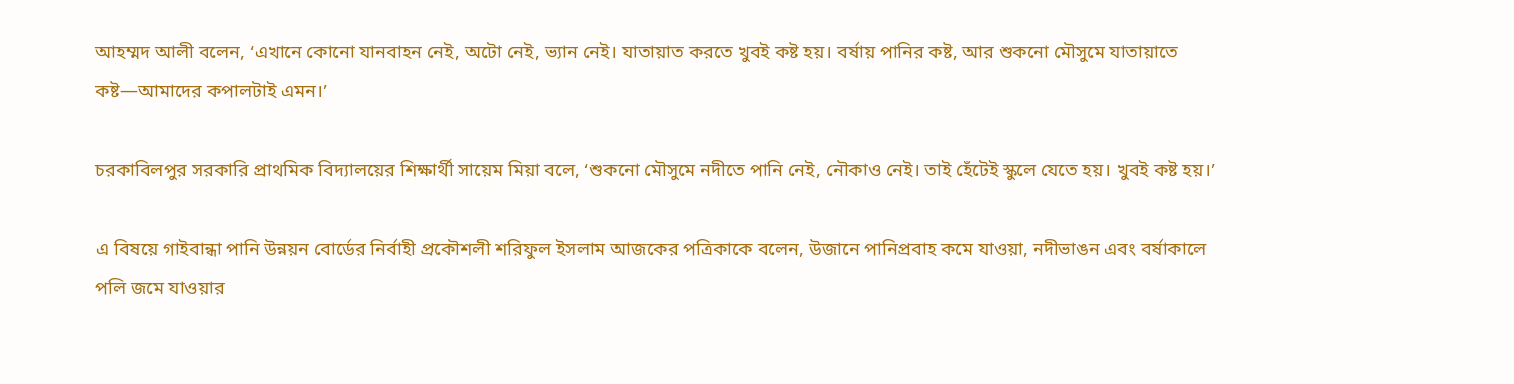আহম্মদ আলী বলেন, ‘এখানে কোনো যানবাহন নেই, অটো নেই, ভ্যান নেই। যাতায়াত করতে খুবই কষ্ট হয়। বর্ষায় পানির কষ্ট, আর শুকনো মৌসুমে যাতায়াতে কষ্ট—আমাদের কপালটাই এমন।’

চরকাবিলপুর সরকারি প্রাথমিক বিদ্যালয়ের শিক্ষার্থী সায়েম মিয়া বলে, ‘শুকনো মৌসুমে নদীতে পানি নেই, নৌকাও নেই। তাই হেঁটেই স্কুলে যেতে হয়। খুবই কষ্ট হয়।’

এ বিষয়ে গাইবান্ধা পানি উন্নয়ন বোর্ডের নির্বাহী প্রকৌশলী শরিফুল ইসলাম আজকের পত্রিকাকে বলেন, উজানে পানিপ্রবাহ কমে যাওয়া, নদীভাঙন এবং বর্ষাকালে পলি জমে যাওয়ার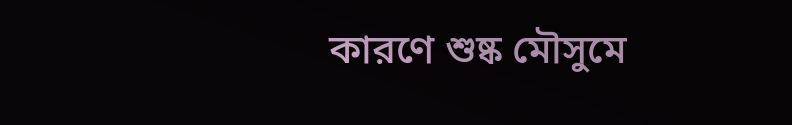কারণে শুষ্ক মৌসুমে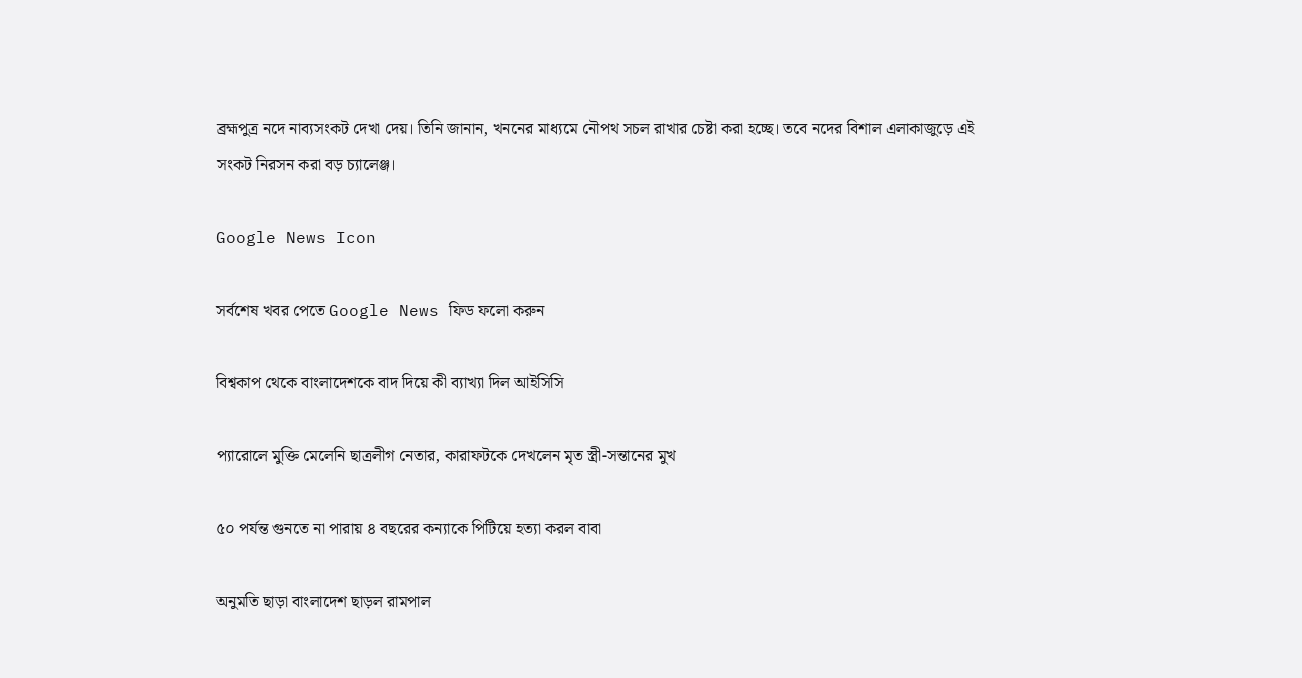ব্রহ্মপুত্র নদে নাব্যসংকট দেখা দেয়। তিনি জানান, খননের মাধ্যমে নৌপথ সচল রাখার চেষ্টা করা হচ্ছে। তবে নদের বিশাল এলাকাজুড়ে এই সংকট নিরসন করা বড় চ্যালেঞ্জ।

Google News Icon

সর্বশেষ খবর পেতে Google News ফিড ফলো করুন

বিশ্বকাপ থেকে বাংলাদেশকে বাদ দিয়ে কী ব্যাখ্যা দিল আইসিসি

প্যারোলে মুক্তি মেলেনি ছাত্রলীগ নেতার, কারাফটকে দেখলেন মৃত স্ত্রী-সন্তানের মুখ

৫০ পর্যন্ত গুনতে না পারায় ৪ বছরের কন্যাকে পিটিয়ে হত্যা করল বাবা

অনুমতি ছাড়া বাংলাদেশ ছাড়ল রামপাল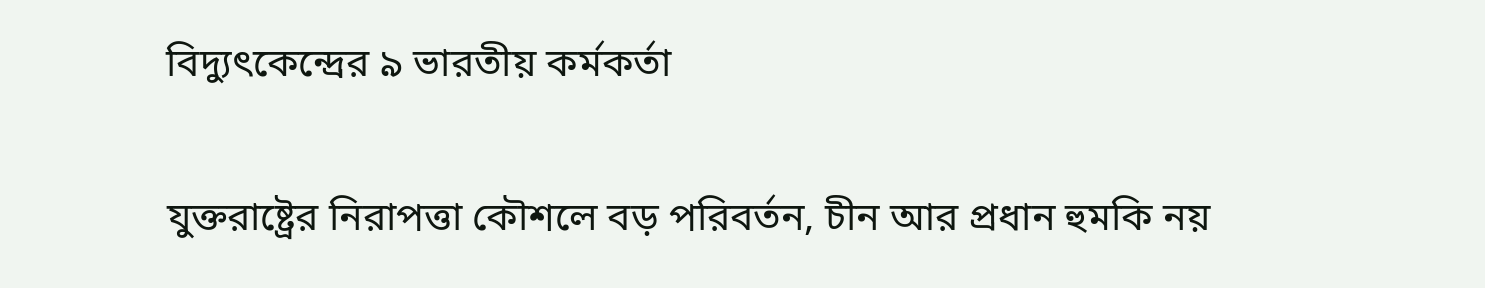বিদ্যুৎকেন্দ্রের ৯ ভারতীয় কর্মকর্তা

যুক্তরাষ্ট্রের নিরাপত্তা কৌশলে বড় পরিবর্তন, চীন আর প্রধান হুমকি নয়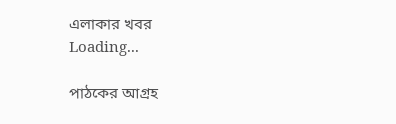এলাকার খবর
Loading...

পাঠকের আগ্রহ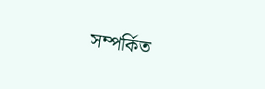সম্পর্কিত